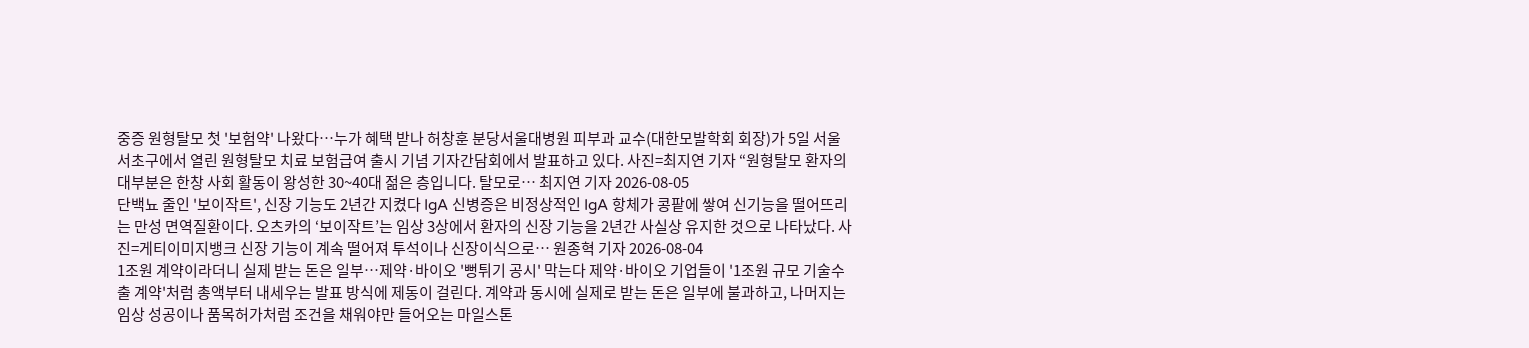중증 원형탈모 첫 '보험약' 나왔다…누가 혜택 받나 허창훈 분당서울대병원 피부과 교수(대한모발학회 회장)가 5일 서울 서초구에서 열린 원형탈모 치료 보험급여 출시 기념 기자간담회에서 발표하고 있다. 사진=최지연 기자 “원형탈모 환자의 대부분은 한창 사회 활동이 왕성한 30~40대 젊은 층입니다. 탈모로… 최지연 기자 2026-08-05
단백뇨 줄인 '보이작트', 신장 기능도 2년간 지켰다 IgA 신병증은 비정상적인 IgA 항체가 콩팥에 쌓여 신기능을 떨어뜨리는 만성 면역질환이다. 오츠카의 ‘보이작트’는 임상 3상에서 환자의 신장 기능을 2년간 사실상 유지한 것으로 나타났다. 사진=게티이미지뱅크 신장 기능이 계속 떨어져 투석이나 신장이식으로… 원종혁 기자 2026-08-04
1조원 계약이라더니 실제 받는 돈은 일부…제약·바이오 '뻥튀기 공시' 막는다 제약·바이오 기업들이 '1조원 규모 기술수출 계약'처럼 총액부터 내세우는 발표 방식에 제동이 걸린다. 계약과 동시에 실제로 받는 돈은 일부에 불과하고, 나머지는 임상 성공이나 품목허가처럼 조건을 채워야만 들어오는 마일스톤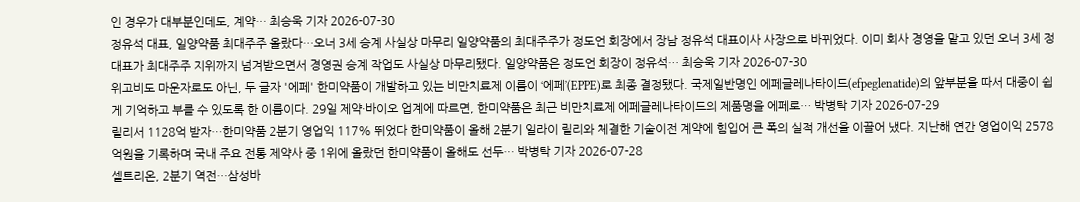인 경우가 대부분인데도, 계약… 최승욱 기자 2026-07-30
정유석 대표, 일양약품 최대주주 올랐다…오너 3세 승계 사실상 마무리 일양약품의 최대주주가 정도언 회장에서 장남 정유석 대표이사 사장으로 바뀌었다. 이미 회사 경영을 맡고 있던 오너 3세 정 대표가 최대주주 지위까지 넘겨받으면서 경영권 승계 작업도 사실상 마무리됐다. 일양약품은 정도언 회장이 정유석… 최승욱 기자 2026-07-30
위고비도 마운자로도 아닌, 두 글자 '에페' 한미약품이 개발하고 있는 비만치료제 이름이 ‘에페’(EPPE)로 최종 결정됐다. 국제일반명인 에페글레나타이드(efpeglenatide)의 앞부분을 따서 대중이 쉽게 기억하고 부를 수 있도록 한 이름이다. 29일 제약·바이오 업계에 따르면, 한미약품은 최근 비만치료제 에페글레나타이드의 제품명을 에페로… 박병탁 기자 2026-07-29
릴리서 1128억 받자…한미약품 2분기 영업익 117% 뛰었다 한미약품이 올해 2분기 일라이 릴리와 체결한 기술이전 계약에 힘입어 큰 폭의 실적 개선을 이끌어 냈다. 지난해 연간 영업이익 2578억원을 기록하며 국내 주요 전통 제약사 중 1위에 올랐던 한미약품이 올해도 선두… 박병탁 기자 2026-07-28
셀트리온, 2분기 역전…삼성바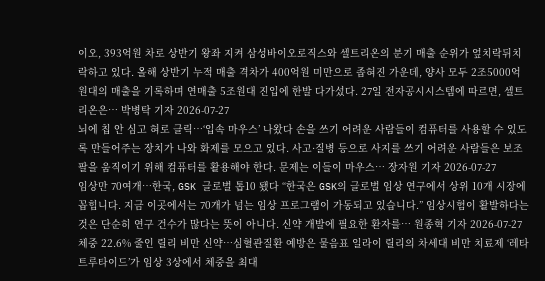이오, 393억원 차로 상반기 왕좌 지켜 삼성바이오로직스와 셀트리온의 분기 매출 순위가 엎치락뒤치락하고 있다. 올해 상반기 누적 매출 격차가 400억원 미만으로 좁혀진 가운데, 양사 모두 2조5000억원대의 매출을 기록하며 연매출 5조원대 진입에 한발 다가섰다. 27일 전자공시시스템에 따르면, 셀트리온은… 박병탁 기자 2026-07-27
뇌에 칩 안 심고 혀로 클릭…‘입속 마우스’ 나왔다 손을 쓰기 어려운 사람들이 컴퓨터를 사용할 수 있도록 만들어주는 장치가 나와 화제를 모으고 있다. 사고·질병 등으로 사지를 쓰기 어려운 사람들은 보조 팔을 움직이기 위해 컴퓨터를 활용해야 한다. 문제는 이들이 마우스… 장자원 기자 2026-07-27
임상만 70여개…한국, GSK 글로벌 톱10 됐다 “한국은 GSK의 글로벌 임상 연구에서 상위 10개 시장에 꼽힙니다. 지금 이곳에서는 70개가 넘는 임상 프로그램이 가동되고 있습니다.” 임상시험이 활발하다는 것은 단순히 연구 건수가 많다는 뜻이 아니다. 신약 개발에 필요한 환자를… 원종혁 기자 2026-07-27
체중 22.6% 줄인 릴리 비만 신약…심혈관질환 예방은 물음표 일라이 릴리의 차세대 비만 치료제 ‘레타트루타이드’가 임상 3상에서 체중을 최대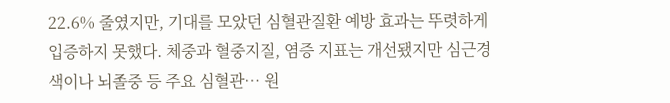22.6% 줄였지만, 기대를 모았던 심혈관질환 예방 효과는 뚜렷하게 입증하지 못했다. 체중과 혈중지질, 염증 지표는 개선됐지만 심근경색이나 뇌졸중 등 주요 심혈관… 원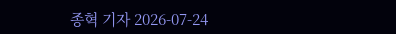종혁 기자 2026-07-24